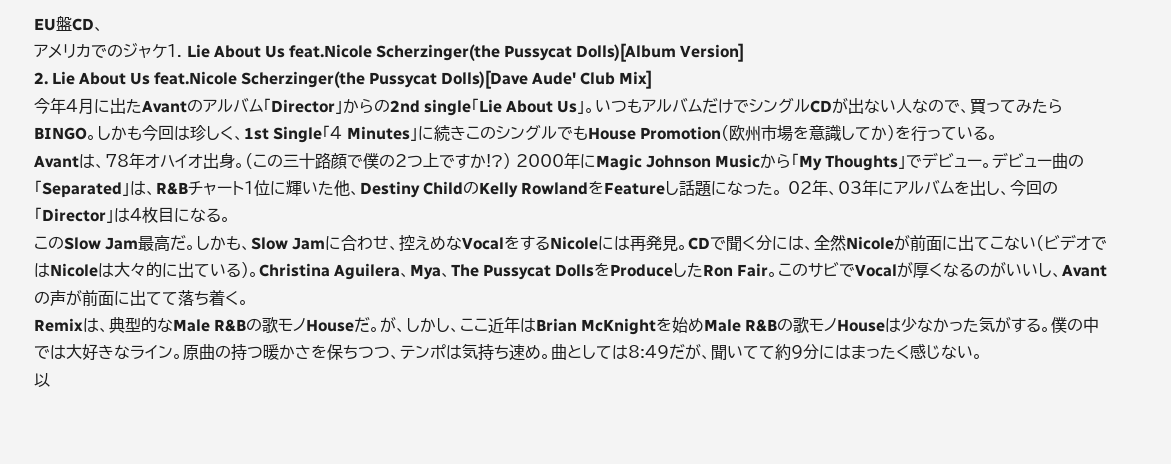EU盤CD、
アメリカでのジャケ1. Lie About Us feat.Nicole Scherzinger(the Pussycat Dolls)[Album Version]
2. Lie About Us feat.Nicole Scherzinger(the Pussycat Dolls)[Dave Aude' Club Mix]
今年4月に出たAvantのアルバム「Director」からの2nd single「Lie About Us」。いつもアルバムだけでシングルCDが出ない人なので、買ってみたらBINGO。しかも今回は珍しく、1st Single「4 Minutes」に続きこのシングルでもHouse Promotion(欧州市場を意識してか)を行っている。
Avantは、78年オハイオ出身。(この三十路顔で僕の2つ上ですか!?) 2000年にMagic Johnson Musicから「My Thoughts」でデビュー。デビュー曲の「Separated」は、R&Bチャート1位に輝いた他、Destiny ChildのKelly RowlandをFeatureし話題になった。 02年、03年にアルバムを出し、今回の「Director」は4枚目になる。
このSlow Jam最高だ。しかも、Slow Jamに合わせ、控えめなVocalをするNicoleには再発見。CDで聞く分には、全然Nicoleが前面に出てこない(ビデオではNicoleは大々的に出ている)。Christina Aguilera、Mya、The Pussycat DollsをProduceしたRon Fair。このサビでVocalが厚くなるのがいいし、Avantの声が前面に出てて落ち着く。
Remixは、典型的なMale R&Bの歌モノHouseだ。が、しかし、ここ近年はBrian McKnightを始めMale R&Bの歌モノHouseは少なかった気がする。僕の中では大好きなライン。原曲の持つ暖かさを保ちつつ、テンポは気持ち速め。曲としては8:49だが、聞いてて約9分にはまったく感じない。
以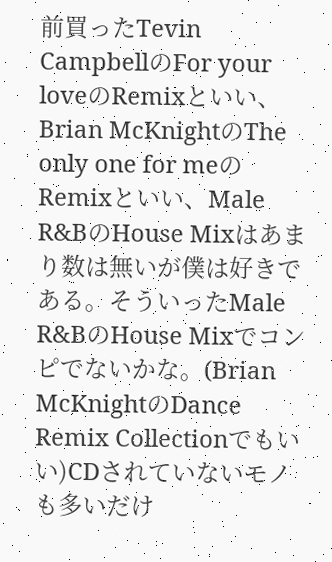前買ったTevin CampbellのFor your loveのRemixといい、Brian McKnightのThe only one for meのRemixといい、Male R&BのHouse Mixはあまり数は無いが僕は好きである。そういったMale R&BのHouse Mixでコンピでないかな。(Brian McKnightのDance Remix Collectionでもいい)CDされていないモノも多いだけ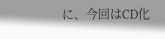に、今回はCD化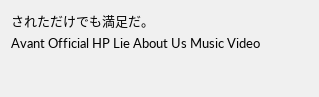されただけでも満足だ。
Avant Official HP Lie About Us Music Video